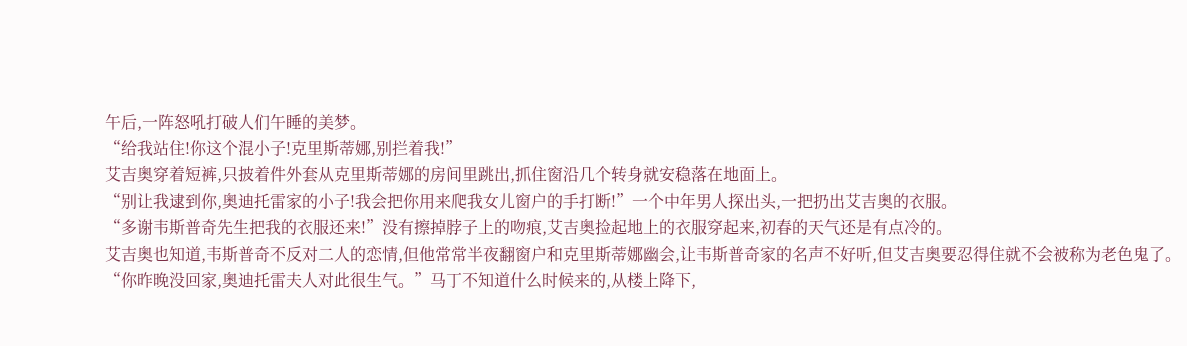午后,一阵怒吼打破人们午睡的美梦。
“给我站住!你这个混小子!克里斯蒂娜,别拦着我!”
艾吉奥穿着短裤,只披着件外套从克里斯蒂娜的房间里跳出,抓住窗沿几个转身就安稳落在地面上。
“别让我逮到你,奥迪托雷家的小子!我会把你用来爬我女儿窗户的手打断!”一个中年男人探出头,一把扔出艾吉奥的衣服。
“多谢韦斯普奇先生把我的衣服还来!”没有擦掉脖子上的吻痕,艾吉奥捡起地上的衣服穿起来,初春的天气还是有点冷的。
艾吉奥也知道,韦斯普奇不反对二人的恋情,但他常常半夜翻窗户和克里斯蒂娜幽会,让韦斯普奇家的名声不好听,但艾吉奥要忍得住就不会被称为老色鬼了。
“你昨晚没回家,奥迪托雷夫人对此很生气。”马丁不知道什么时候来的,从楼上降下,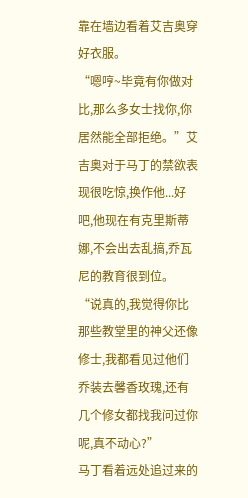靠在墙边看着艾吉奥穿好衣服。
“嗯哼~毕竟有你做对比,那么多女士找你,你居然能全部拒绝。”艾吉奥对于马丁的禁欲表现很吃惊,换作他...好吧,他现在有克里斯蒂娜,不会出去乱搞,乔瓦尼的教育很到位。
“说真的,我觉得你比那些教堂里的神父还像修士,我都看见过他们乔装去馨香玫瑰,还有几个修女都找我问过你呢,真不动心?”
马丁看着远处追过来的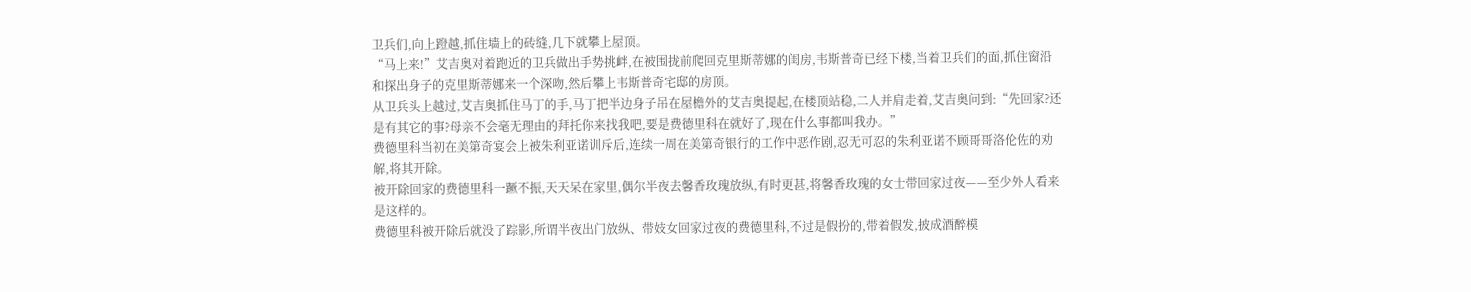卫兵们,向上蹬越,抓住墙上的砖缝,几下就攀上屋顶。
“马上来!”艾吉奥对着跑近的卫兵做出手势挑衅,在被围拢前爬回克里斯蒂娜的闺房,韦斯普奇已经下楼,当着卫兵们的面,抓住窗沿和探出身子的克里斯蒂娜来一个深吻,然后攀上韦斯普奇宅邸的房顶。
从卫兵头上越过,艾吉奥抓住马丁的手,马丁把半边身子吊在屋檐外的艾吉奥提起,在楼顶站稳,二人并肩走着,艾吉奥问到:“先回家?还是有其它的事?母亲不会毫无理由的拜托你来找我吧,要是费德里科在就好了,现在什么事都叫我办。”
费德里科当初在美第奇宴会上被朱利亚诺训斥后,连续一周在美第奇银行的工作中恶作剧,忍无可忍的朱利亚诺不顾哥哥洛伦佐的劝解,将其开除。
被开除回家的费德里科一蹶不振,天天呆在家里,偶尔半夜去馨香玫瑰放纵,有时更甚,将馨香玫瑰的女士带回家过夜——至少外人看来是这样的。
费德里科被开除后就没了踪影,所谓半夜出门放纵、带妓女回家过夜的费德里科,不过是假扮的,带着假发,披成酒醉模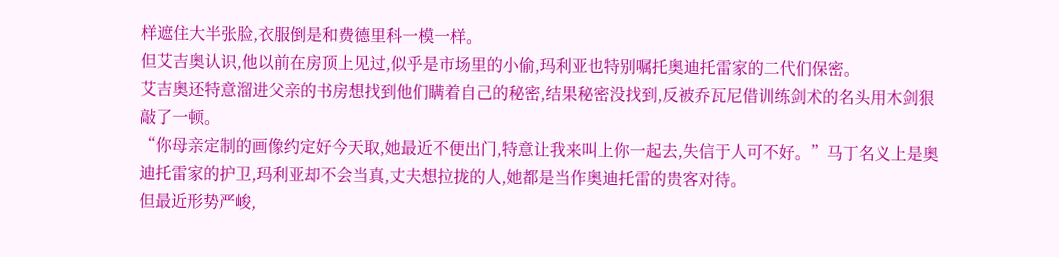样遮住大半张脸,衣服倒是和费德里科一模一样。
但艾吉奥认识,他以前在房顶上见过,似乎是市场里的小偷,玛利亚也特别嘱托奥迪托雷家的二代们保密。
艾吉奥还特意溜进父亲的书房想找到他们瞒着自己的秘密,结果秘密没找到,反被乔瓦尼借训练剑术的名头用木剑狠敲了一顿。
“你母亲定制的画像约定好今天取,她最近不便出门,特意让我来叫上你一起去,失信于人可不好。”马丁名义上是奥迪托雷家的护卫,玛利亚却不会当真,丈夫想拉拢的人,她都是当作奥迪托雷的贵客对待。
但最近形势严峻,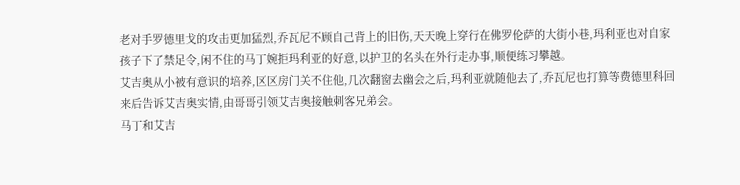老对手罗德里戈的攻击更加猛烈,乔瓦尼不顾自己背上的旧伤,天天晚上穿行在佛罗伦萨的大街小巷,玛利亚也对自家孩子下了禁足令,闲不住的马丁婉拒玛利亚的好意,以护卫的名头在外行走办事,顺便练习攀越。
艾吉奥从小被有意识的培养,区区房门关不住他,几次翻窗去幽会之后,玛利亚就随他去了,乔瓦尼也打算等费德里科回来后告诉艾吉奥实情,由哥哥引领艾吉奥接触刺客兄弟会。
马丁和艾吉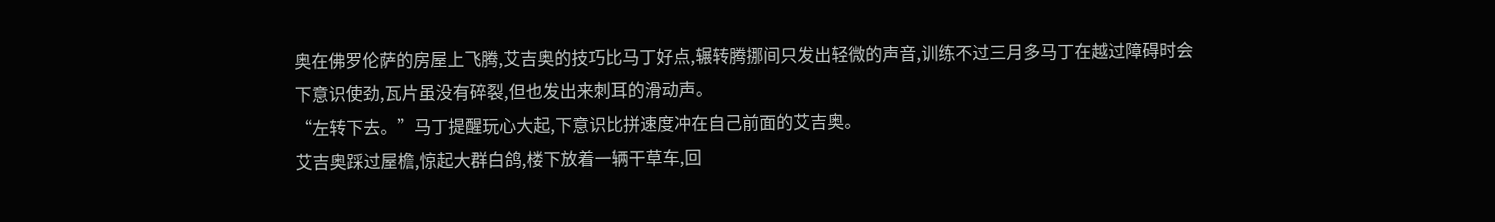奥在佛罗伦萨的房屋上飞腾,艾吉奥的技巧比马丁好点,辗转腾挪间只发出轻微的声音,训练不过三月多马丁在越过障碍时会下意识使劲,瓦片虽没有碎裂,但也发出来刺耳的滑动声。
“左转下去。”马丁提醒玩心大起,下意识比拼速度冲在自己前面的艾吉奥。
艾吉奥踩过屋檐,惊起大群白鸽,楼下放着一辆干草车,回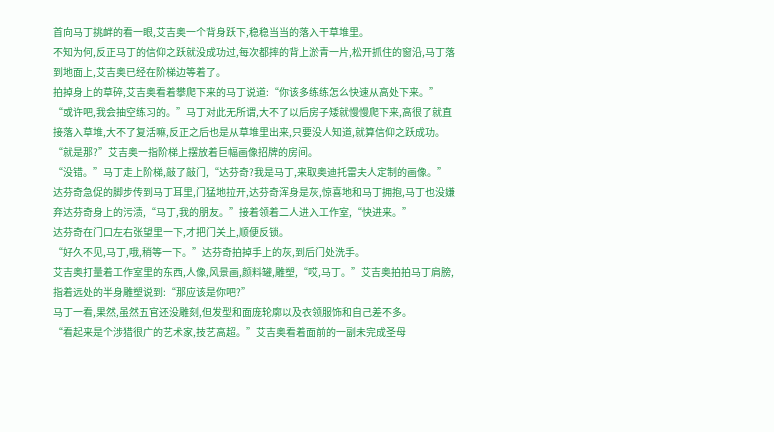首向马丁挑衅的看一眼,艾吉奥一个背身跃下,稳稳当当的落入干草堆里。
不知为何,反正马丁的信仰之跃就没成功过,每次都摔的背上淤青一片,松开抓住的窗沿,马丁落到地面上,艾吉奥已经在阶梯边等着了。
拍掉身上的草碎,艾吉奥看着攀爬下来的马丁说道:“你该多练练怎么快速从高处下来。”
“或许吧,我会抽空练习的。”马丁对此无所谓,大不了以后房子矮就慢慢爬下来,高很了就直接落入草堆,大不了复活嘛,反正之后也是从草堆里出来,只要没人知道,就算信仰之跃成功。
“就是那?”艾吉奥一指阶梯上摆放着巨幅画像招牌的房间。
“没错。”马丁走上阶梯,敲了敲门,“达芬奇?我是马丁,来取奥迪托雷夫人定制的画像。”
达芬奇急促的脚步传到马丁耳里,门猛地拉开,达芬奇浑身是灰,惊喜地和马丁拥抱,马丁也没嫌弃达芬奇身上的污渍,“马丁,我的朋友。”接着领着二人进入工作室,“快进来。”
达芬奇在门口左右张望里一下,才把门关上,顺便反锁。
“好久不见,马丁,哦,稍等一下。”达芬奇拍掉手上的灰,到后门处洗手。
艾吉奥打量着工作室里的东西,人像,风景画,颜料罐,雕塑,“哎,马丁。”艾吉奥拍拍马丁肩膀,指着远处的半身雕塑说到:“那应该是你吧?”
马丁一看,果然,虽然五官还没雕刻,但发型和面庞轮廓以及衣领服饰和自己差不多。
“看起来是个涉猎很广的艺术家,技艺高超。”艾吉奥看着面前的一副未完成圣母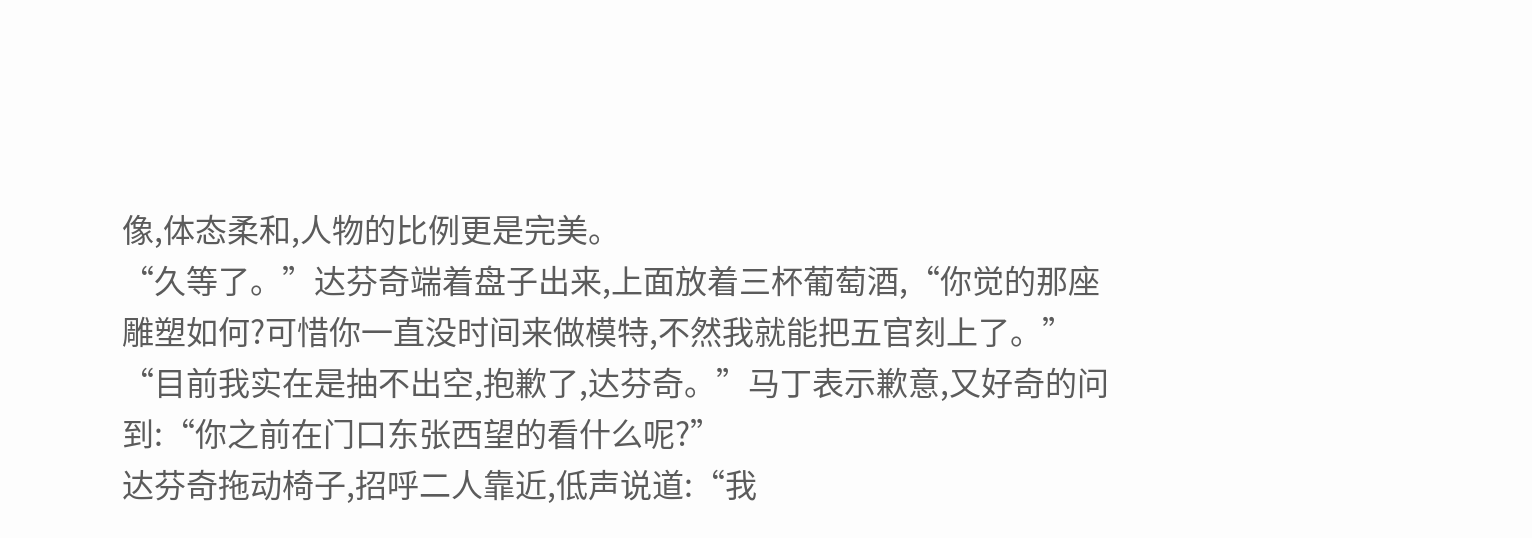像,体态柔和,人物的比例更是完美。
“久等了。”达芬奇端着盘子出来,上面放着三杯葡萄酒,“你觉的那座雕塑如何?可惜你一直没时间来做模特,不然我就能把五官刻上了。”
“目前我实在是抽不出空,抱歉了,达芬奇。”马丁表示歉意,又好奇的问到:“你之前在门口东张西望的看什么呢?”
达芬奇拖动椅子,招呼二人靠近,低声说道:“我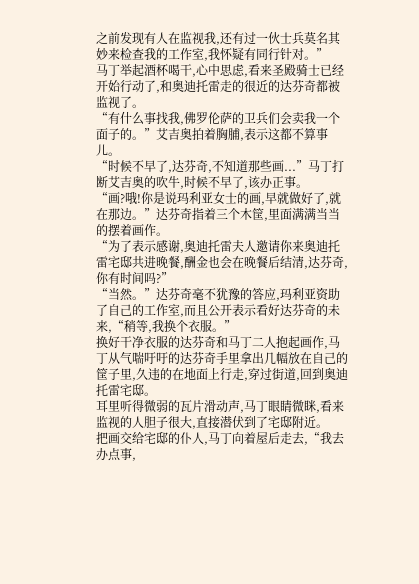之前发现有人在监视我,还有过一伙士兵莫名其妙来检查我的工作室,我怀疑有同行针对。”
马丁举起酒杯喝干,心中思虑,看来圣殿骑士已经开始行动了,和奥迪托雷走的很近的达芬奇都被监视了。
“有什么事找我,佛罗伦萨的卫兵们会卖我一个面子的。”艾吉奥拍着胸脯,表示这都不算事儿。
“时候不早了,达芬奇,不知道那些画...”马丁打断艾吉奥的吹牛,时候不早了,该办正事。
“画?哦!你是说玛利亚女士的画,早就做好了,就在那边。”达芬奇指着三个木筐,里面满满当当的摆着画作。
“为了表示感谢,奥迪托雷夫人邀请你来奥迪托雷宅邸共进晚餐,酬金也会在晚餐后结清,达芬奇,你有时间吗?”
“当然。”达芬奇毫不犹豫的答应,玛利亚资助了自己的工作室,而且公开表示看好达芬奇的未来,“稍等,我换个衣服。”
换好干净衣服的达芬奇和马丁二人抱起画作,马丁从气喘吁吁的达芬奇手里拿出几幅放在自己的筐子里,久违的在地面上行走,穿过街道,回到奥迪托雷宅邸。
耳里听得微弱的瓦片滑动声,马丁眼睛微眯,看来监视的人胆子很大,直接潜伏到了宅邸附近。
把画交给宅邸的仆人,马丁向着屋后走去,“我去办点事,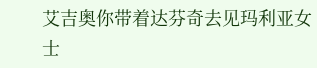艾吉奥你带着达芬奇去见玛利亚女士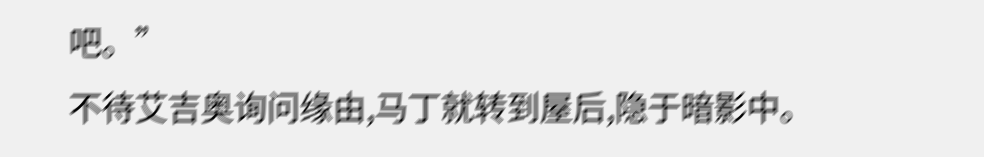吧。”
不待艾吉奥询问缘由,马丁就转到屋后,隐于暗影中。